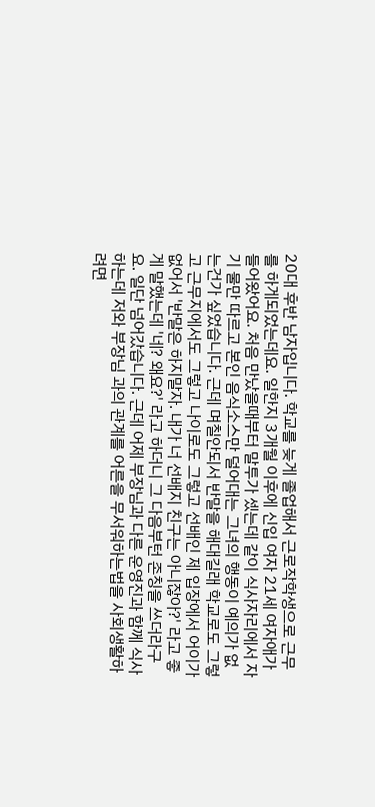20대 후반 남자입니다. 학교를 늦게 졸업해서 근로작학생으로 근무를 하게되었는데요. 일한지 3개월 이후에 신입 여자 21세 여자애가 들어왔어요. 처음 만났을때부터 말투가 셌는데 같이 식사자리에서 자기 물만 따르고 본인 음식소스만 덜어대는 그녀의 행동이 예의가 없는건가 싶었습니다. 근데 며칠안되서 반말을 해대길래 학교로도 그렇고 근무지에서도 그렇고 나이로도 그렇고 선배인 제 입장에서 어이가 없어서 '반말은 하지말자. 내가 너 선배지 친구는 아니잖아?' 라고 좋게 말했는데 '네? 왜요?' 라고 하더니 그 다음부턴 존칭을 쓰더라구요. 일단 넘어갔습니다. 근데 어제 부장님과 다른 운영진과 함께 식사하는데 저와 부장님 과의 관계를 어른을 무서워하는법을 사회생활하려면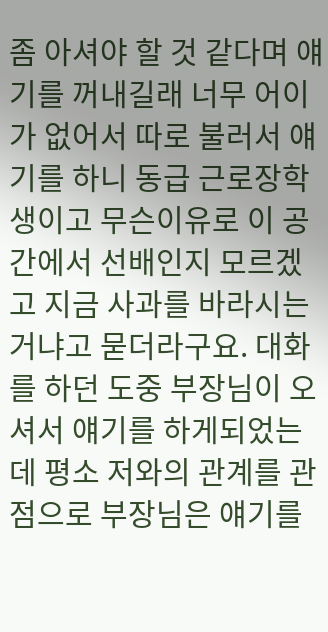좀 아셔야 할 것 같다며 얘기를 꺼내길래 너무 어이가 없어서 따로 불러서 얘기를 하니 동급 근로장학생이고 무슨이유로 이 공간에서 선배인지 모르겠고 지금 사과를 바라시는거냐고 묻더라구요. 대화를 하던 도중 부장님이 오셔서 얘기를 하게되었는데 평소 저와의 관계를 관점으로 부장님은 얘기를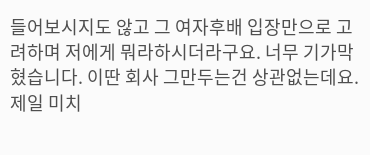들어보시지도 않고 그 여자후배 입장만으로 고려하며 저에게 뭐라하시더라구요. 너무 기가막혔습니다. 이딴 회사 그만두는건 상관없는데요. 제일 미치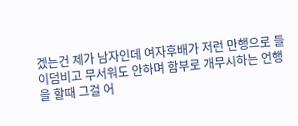겠는건 제가 남자인데 여자후배가 저런 만행으로 들이덤비고 무서워도 안하며 함부로 개무시하는 언행을 할때 그걸 어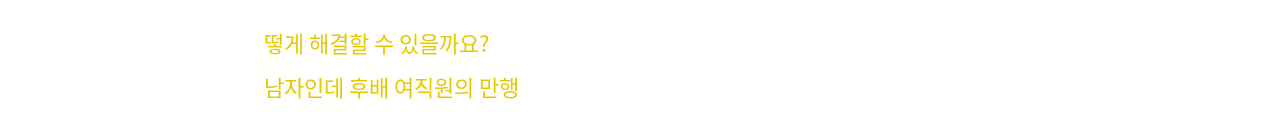떻게 해결할 수 있을까요?
남자인데 후배 여직원의 만행